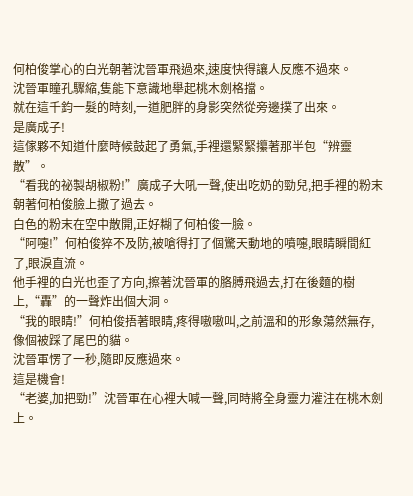何柏俊掌心的白光朝著沈晉軍飛過來,速度快得讓人反應不過來。
沈晉軍瞳孔驟縮,隻能下意識地舉起桃木劍格擋。
就在這千鈞一髮的時刻,一道肥胖的身影突然從旁邊撲了出來。
是廣成子!
這傢夥不知道什麼時候鼓起了勇氣,手裡還緊緊攥著那半包“辨靈散”。
“看我的祕製胡椒粉!”廣成子大吼一聲,使出吃奶的勁兒,把手裡的粉末朝著何柏俊臉上撒了過去。
白色的粉末在空中散開,正好糊了何柏俊一臉。
“阿嚏!”何柏俊猝不及防,被嗆得打了個驚天動地的噴嚏,眼睛瞬間紅了,眼淚直流。
他手裡的白光也歪了方向,擦著沈晉軍的胳膊飛過去,打在後麵的樹上,“轟”的一聲炸出個大洞。
“我的眼睛!”何柏俊捂著眼睛,疼得嗷嗷叫,之前溫和的形象蕩然無存,像個被踩了尾巴的貓。
沈晉軍愣了一秒,隨即反應過來。
這是機會!
“老婆,加把勁!”沈晉軍在心裡大喊一聲,同時將全身靈力灌注在桃木劍上。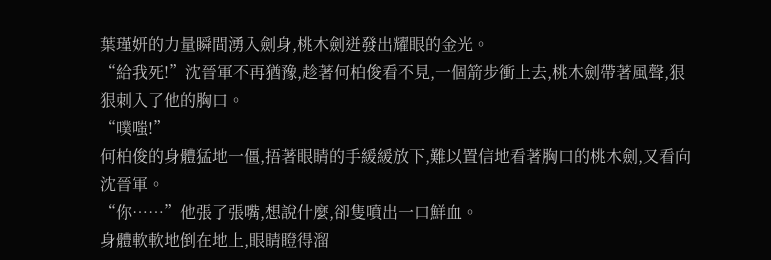葉瑾妍的力量瞬間湧入劍身,桃木劍迸發出耀眼的金光。
“給我死!”沈晉軍不再猶豫,趁著何柏俊看不見,一個箭步衝上去,桃木劍帶著風聲,狠狠刺入了他的胸口。
“噗嗤!”
何柏俊的身體猛地一僵,捂著眼睛的手緩緩放下,難以置信地看著胸口的桃木劍,又看向沈晉軍。
“你……”他張了張嘴,想說什麼,卻隻噴出一口鮮血。
身體軟軟地倒在地上,眼睛瞪得溜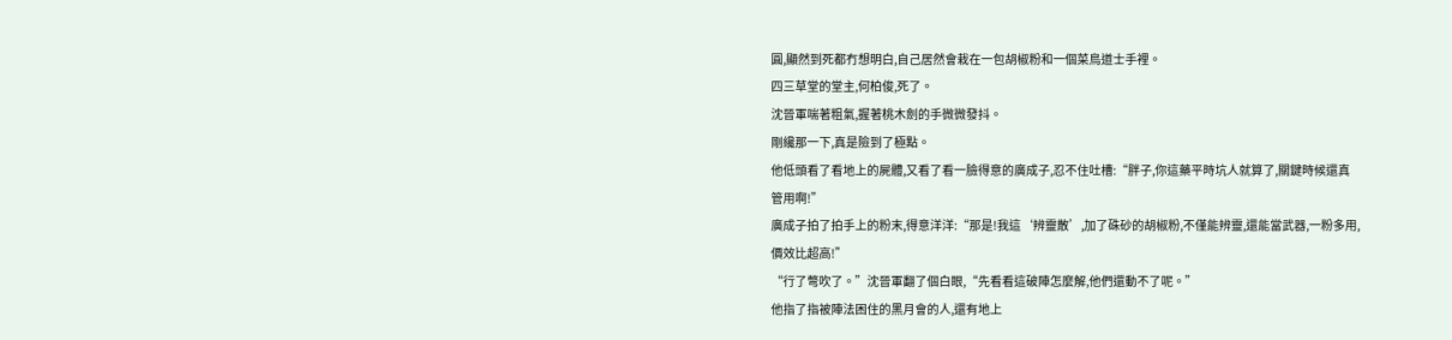圓,顯然到死都冇想明白,自己居然會栽在一包胡椒粉和一個菜鳥道士手裡。
四三草堂的堂主,何柏俊,死了。
沈晉軍喘著粗氣,握著桃木劍的手微微發抖。
剛纔那一下,真是險到了極點。
他低頭看了看地上的屍體,又看了看一臉得意的廣成子,忍不住吐槽:“胖子,你這藥平時坑人就算了,關鍵時候還真管用啊!”
廣成子拍了拍手上的粉末,得意洋洋:“那是!我這‘辨靈散’,加了硃砂的胡椒粉,不僅能辨靈,還能當武器,一粉多用,價效比超高!”
“行了彆吹了。”沈晉軍翻了個白眼,“先看看這破陣怎麼解,他們還動不了呢。”
他指了指被陣法困住的黑月會的人,還有地上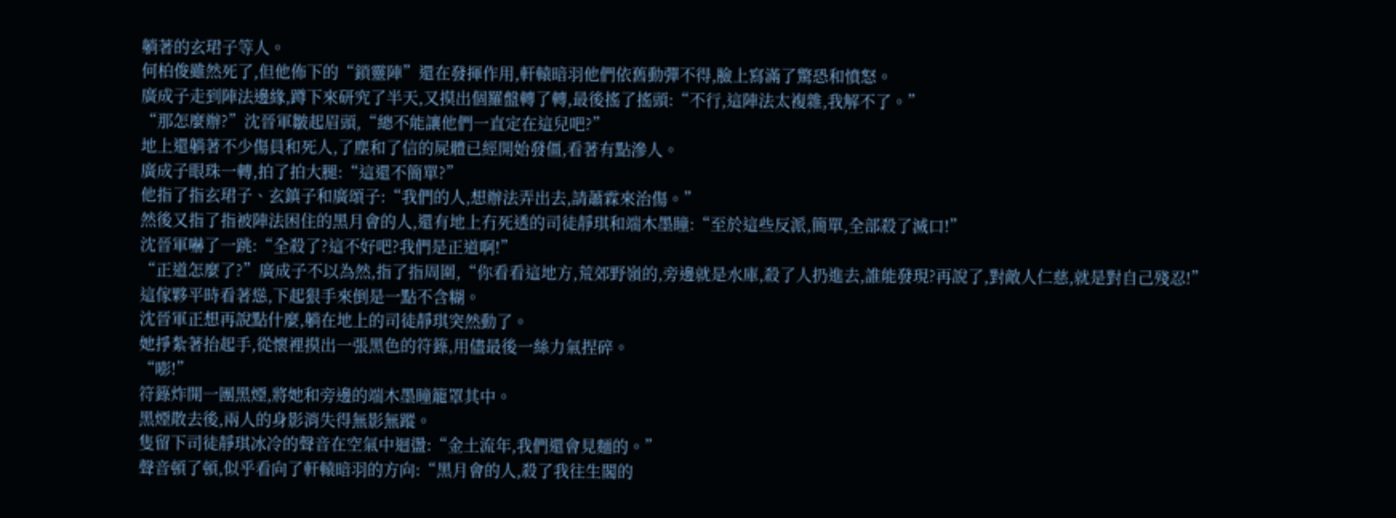躺著的玄珺子等人。
何柏俊雖然死了,但他佈下的“鎖靈陣”還在發揮作用,軒轅暗羽他們依舊動彈不得,臉上寫滿了驚恐和憤怒。
廣成子走到陣法邊緣,蹲下來研究了半天,又摸出個羅盤轉了轉,最後搖了搖頭:“不行,這陣法太複雜,我解不了。”
“那怎麼辦?”沈晉軍皺起眉頭,“總不能讓他們一直定在這兒吧?”
地上還躺著不少傷員和死人,了塵和了信的屍體已經開始發僵,看著有點滲人。
廣成子眼珠一轉,拍了拍大腿:“這還不簡單?”
他指了指玄珺子、玄鎮子和廣頌子:“我們的人,想辦法弄出去,請蕭霖來治傷。”
然後又指了指被陣法困住的黑月會的人,還有地上冇死透的司徒靜琪和端木墨瞳:“至於這些反派,簡單,全部殺了滅口!”
沈晉軍嚇了一跳:“全殺了?這不好吧?我們是正道啊!”
“正道怎麼了?”廣成子不以為然,指了指周圍,“你看看這地方,荒郊野嶺的,旁邊就是水庫,殺了人扔進去,誰能發現?再說了,對敵人仁慈,就是對自己殘忍!”
這傢夥平時看著慫,下起狠手來倒是一點不含糊。
沈晉軍正想再說點什麼,躺在地上的司徒靜琪突然動了。
她掙紮著抬起手,從懷裡摸出一張黑色的符籙,用儘最後一絲力氣捏碎。
“嘭!”
符籙炸開一團黑煙,將她和旁邊的端木墨瞳籠罩其中。
黑煙散去後,兩人的身影消失得無影無蹤。
隻留下司徒靜琪冰冷的聲音在空氣中迴盪:“金土流年,我們還會見麵的。”
聲音頓了頓,似乎看向了軒轅暗羽的方向:“黑月會的人,殺了我往生閣的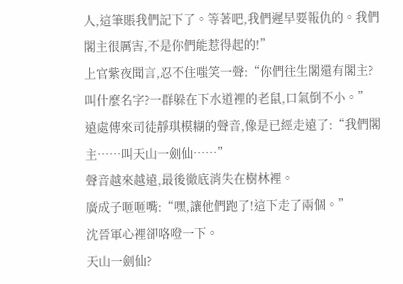人,這筆賬我們記下了。等著吧,我們遲早要報仇的。我們閣主很厲害,不是你們能惹得起的!”
上官紫夜聞言,忍不住嗤笑一聲:“你們往生閣還有閣主?叫什麼名字?一群躲在下水道裡的老鼠,口氣倒不小。”
遠處傳來司徒靜琪模糊的聲音,像是已經走遠了:“我們閣主……叫天山一劍仙……”
聲音越來越遠,最後徹底消失在樹林裡。
廣成子咂咂嘴:“嘿,讓他們跑了!這下走了兩個。”
沈晉軍心裡卻咯噔一下。
天山一劍仙?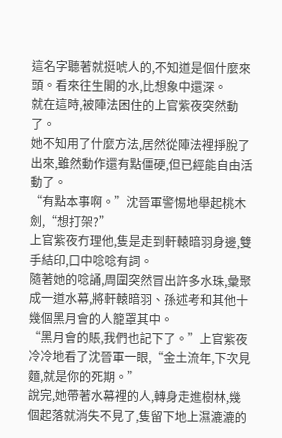這名字聽著就挺唬人的,不知道是個什麼來頭。看來往生閣的水,比想象中還深。
就在這時,被陣法困住的上官紫夜突然動了。
她不知用了什麼方法,居然從陣法裡掙脫了出來,雖然動作還有點僵硬,但已經能自由活動了。
“有點本事啊。”沈晉軍警惕地舉起桃木劍,“想打架?”
上官紫夜冇理他,隻是走到軒轅暗羽身邊,雙手結印,口中唸唸有詞。
隨著她的唸誦,周圍突然冒出許多水珠,彙聚成一道水幕,將軒轅暗羽、孫述考和其他十幾個黑月會的人籠罩其中。
“黑月會的賬,我們也記下了。”上官紫夜冷冷地看了沈晉軍一眼,“金土流年,下次見麵,就是你的死期。”
說完,她帶著水幕裡的人,轉身走進樹林,幾個起落就消失不見了,隻留下地上濕漉漉的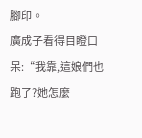腳印。
廣成子看得目瞪口呆:“我靠,這娘們也跑了?她怎麼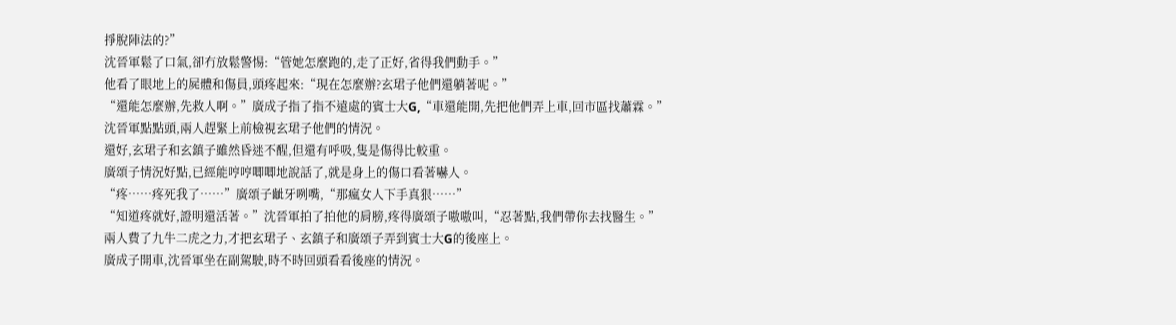掙脫陣法的?”
沈晉軍鬆了口氣,卻冇放鬆警惕:“管她怎麼跑的,走了正好,省得我們動手。”
他看了眼地上的屍體和傷員,頭疼起來:“現在怎麼辦?玄珺子他們還躺著呢。”
“還能怎麼辦,先救人啊。”廣成子指了指不遠處的賓士大G,“車還能開,先把他們弄上車,回市區找蕭霖。”
沈晉軍點點頭,兩人趕緊上前檢視玄珺子他們的情況。
還好,玄珺子和玄鎮子雖然昏迷不醒,但還有呼吸,隻是傷得比較重。
廣頌子情況好點,已經能哼哼唧唧地說話了,就是身上的傷口看著嚇人。
“疼……疼死我了……”廣頌子齜牙咧嘴,“那瘋女人下手真狠……”
“知道疼就好,證明還活著。”沈晉軍拍了拍他的肩膀,疼得廣頌子嗷嗷叫,“忍著點,我們帶你去找醫生。”
兩人費了九牛二虎之力,才把玄珺子、玄鎮子和廣頌子弄到賓士大G的後座上。
廣成子開車,沈晉軍坐在副駕駛,時不時回頭看看後座的情況。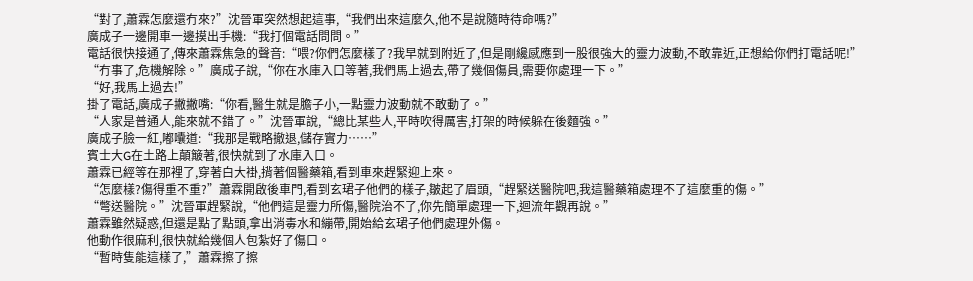“對了,蕭霖怎麼還冇來?”沈晉軍突然想起這事,“我們出來這麼久,他不是說隨時待命嗎?”
廣成子一邊開車一邊摸出手機:“我打個電話問問。”
電話很快接通了,傳來蕭霖焦急的聲音:“喂?你們怎麼樣了?我早就到附近了,但是剛纔感應到一股很強大的靈力波動,不敢靠近,正想給你們打電話呢!”
“冇事了,危機解除。”廣成子說,“你在水庫入口等著,我們馬上過去,帶了幾個傷員,需要你處理一下。”
“好,我馬上過去!”
掛了電話,廣成子撇撇嘴:“你看,醫生就是膽子小,一點靈力波動就不敢動了。”
“人家是普通人,能來就不錯了。”沈晉軍說,“總比某些人,平時吹得厲害,打架的時候躲在後麵強。”
廣成子臉一紅,嘟囔道:“我那是戰略撤退,儲存實力……”
賓士大G在土路上顛簸著,很快就到了水庫入口。
蕭霖已經等在那裡了,穿著白大褂,揹著個醫藥箱,看到車來趕緊迎上來。
“怎麼樣?傷得重不重?”蕭霖開啟後車門,看到玄珺子他們的樣子,皺起了眉頭,“趕緊送醫院吧,我這醫藥箱處理不了這麼重的傷。”
“彆送醫院。”沈晉軍趕緊說,“他們這是靈力所傷,醫院治不了,你先簡單處理一下,迴流年觀再說。”
蕭霖雖然疑惑,但還是點了點頭,拿出消毒水和繃帶,開始給玄珺子他們處理外傷。
他動作很麻利,很快就給幾個人包紮好了傷口。
“暫時隻能這樣了,”蕭霖擦了擦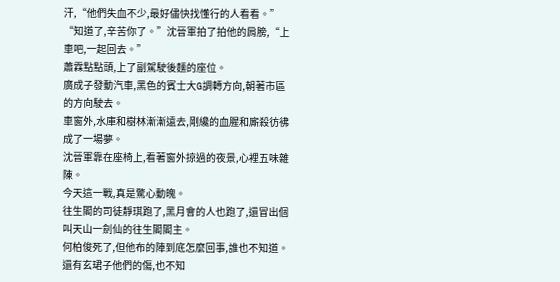汗,“他們失血不少,最好儘快找懂行的人看看。”
“知道了,辛苦你了。”沈晉軍拍了拍他的肩膀,“上車吧,一起回去。”
蕭霖點點頭,上了副駕駛後麵的座位。
廣成子發動汽車,黑色的賓士大G調轉方向,朝著市區的方向駛去。
車窗外,水庫和樹林漸漸遠去,剛纔的血腥和廝殺彷彿成了一場夢。
沈晉軍靠在座椅上,看著窗外掠過的夜景,心裡五味雜陳。
今天這一戰,真是驚心動魄。
往生閣的司徒靜琪跑了,黑月會的人也跑了,還冒出個叫天山一劍仙的往生閣閣主。
何柏俊死了,但他布的陣到底怎麼回事,誰也不知道。
還有玄珺子他們的傷,也不知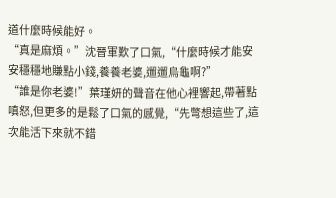道什麼時候能好。
“真是麻煩。”沈晉軍歎了口氣,“什麼時候才能安安穩穩地賺點小錢,養養老婆,遛遛烏龜啊?”
“誰是你老婆!”葉瑾妍的聲音在他心裡響起,帶著點嗔怒,但更多的是鬆了口氣的感覺,“先彆想這些了,這次能活下來就不錯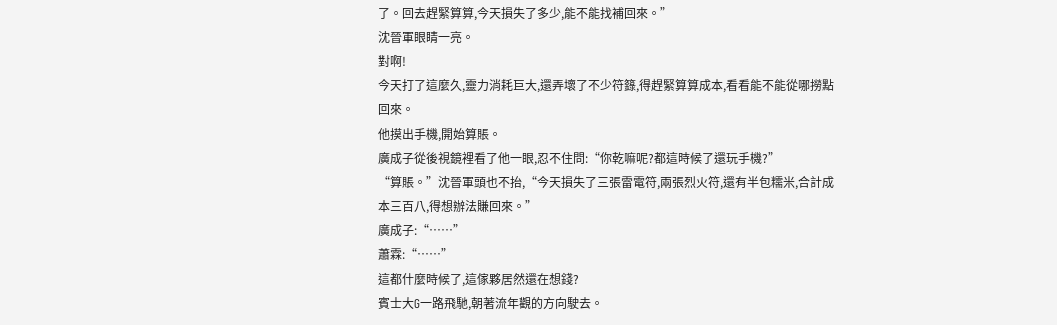了。回去趕緊算算,今天損失了多少,能不能找補回來。”
沈晉軍眼睛一亮。
對啊!
今天打了這麼久,靈力消耗巨大,還弄壞了不少符籙,得趕緊算算成本,看看能不能從哪撈點回來。
他摸出手機,開始算賬。
廣成子從後視鏡裡看了他一眼,忍不住問:“你乾嘛呢?都這時候了還玩手機?”
“算賬。”沈晉軍頭也不抬,“今天損失了三張雷電符,兩張烈火符,還有半包糯米,合計成本三百八,得想辦法賺回來。”
廣成子:“……”
蕭霖:“……”
這都什麼時候了,這傢夥居然還在想錢?
賓士大G一路飛馳,朝著流年觀的方向駛去。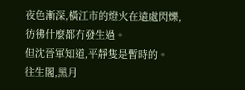夜色漸深,橫江市的燈火在遠處閃爍,彷彿什麼都冇發生過。
但沈晉軍知道,平靜隻是暫時的。
往生閣,黑月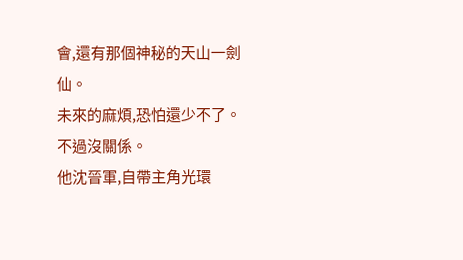會,還有那個神秘的天山一劍仙。
未來的麻煩,恐怕還少不了。
不過沒關係。
他沈晉軍,自帶主角光環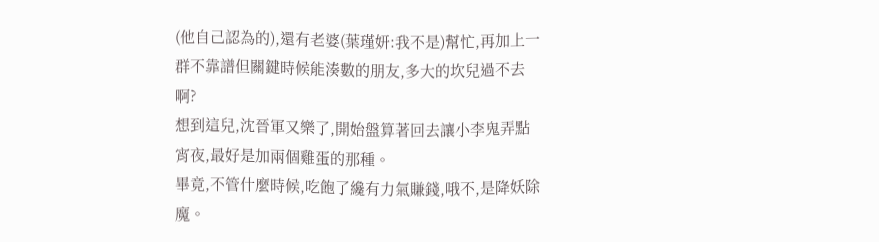(他自己認為的),還有老婆(葉瑾妍:我不是)幫忙,再加上一群不靠譜但關鍵時候能湊數的朋友,多大的坎兒過不去啊?
想到這兒,沈晉軍又樂了,開始盤算著回去讓小李鬼弄點宵夜,最好是加兩個雞蛋的那種。
畢竟,不管什麼時候,吃飽了纔有力氣賺錢,哦不,是降妖除魔。